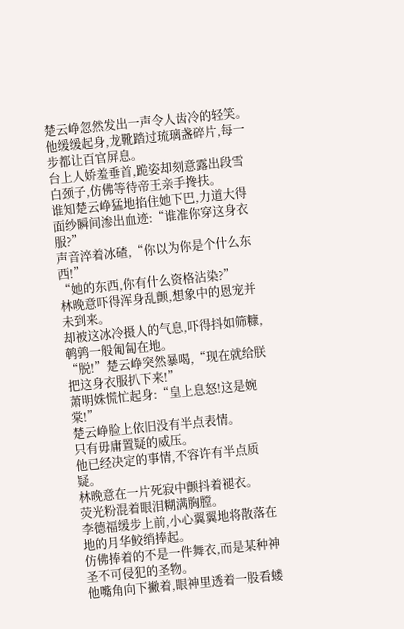楚云峥忽然发出一声令人齿冷的轻笑。
他缓缓起身,龙靴踏过琉璃盏碎片,每一步都让百官屏息。
台上人娇羞垂首,跪姿却刻意露出段雪白颈子,仿佛等待帝王亲手搀扶。
谁知楚云峥猛地掐住她下巴,力道大得面纱瞬间渗出血迹:“谁准你穿这身衣服?”
声音淬着冰碴,“你以为你是个什么东西!”
“她的东西,你有什么资格沾染?”
林晚意吓得浑身乱颤,想象中的恩宠并未到来。
却被这冰冷摄人的气息,吓得抖如筛糠,鹌鹑一般匍匐在地。
“脱!”楚云峥突然暴喝,“现在就给朕把这身衣服扒下来!”
萧明姝慌忙起身:“皇上息怒!这是婉棠!”
楚云峥脸上依旧没有半点表情。
只有毋庸置疑的威压。
他已经决定的事情,不容许有半点质疑。
林晚意在一片死寂中颤抖着褪衣。
荧光粉混着眼泪糊满胸膛。
李德福缓步上前,小心翼翼地将散落在地的月华鲛绡捧起。
仿佛捧着的不是一件舞衣,而是某种神圣不可侵犯的圣物。
他嘴角向下撇着,眼神里透着一股看蝼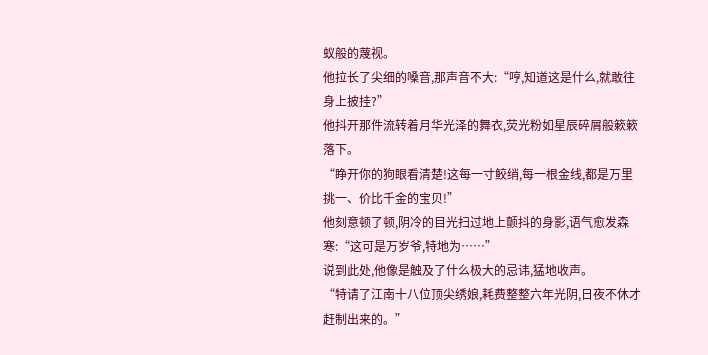蚁般的蔑视。
他拉长了尖细的嗓音,那声音不大:“哼,知道这是什么,就敢往身上披挂?”
他抖开那件流转着月华光泽的舞衣,荧光粉如星辰碎屑般簌簌落下。
“睁开你的狗眼看清楚!这每一寸鲛绡,每一根金线,都是万里挑一、价比千金的宝贝!”
他刻意顿了顿,阴冷的目光扫过地上颤抖的身影,语气愈发森寒:“这可是万岁爷,特地为……”
说到此处,他像是触及了什么极大的忌讳,猛地收声。
“特请了江南十八位顶尖绣娘,耗费整整六年光阴,日夜不休才赶制出来的。”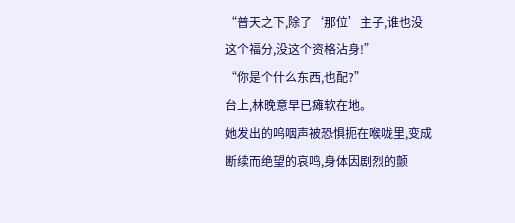“普天之下,除了‘那位’主子,谁也没这个福分,没这个资格沾身!”
“你是个什么东西,也配?”
台上,林晚意早已瘫软在地。
她发出的呜咽声被恐惧扼在喉咙里,变成断续而绝望的哀鸣,身体因剧烈的颤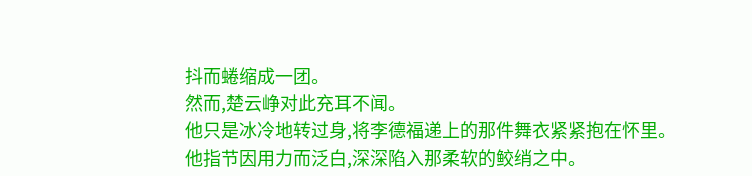抖而蜷缩成一团。
然而,楚云峥对此充耳不闻。
他只是冰冷地转过身,将李德福递上的那件舞衣紧紧抱在怀里。
他指节因用力而泛白,深深陷入那柔软的鲛绡之中。